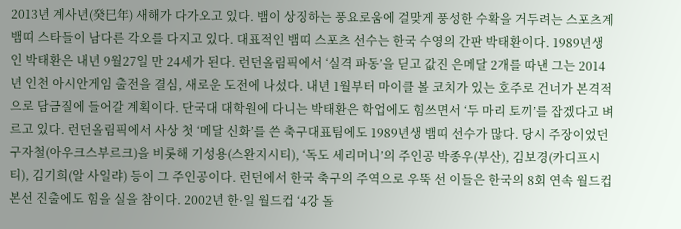2013년 계사년(癸巳年) 새해가 다가오고 있다. 뱀이 상징하는 풍요로움에 걸맞게 풍성한 수확을 거두려는 스포츠계 뱀띠 스타들이 남다른 각오를 다지고 있다. 대표적인 뱀띠 스포츠 선수는 한국 수영의 간판 박태환이다. 1989년생인 박태환은 내년 9월27일 만 24세가 된다. 런던올림픽에서 ‘실격 파동’을 딛고 값진 은메달 2개를 따낸 그는 2014년 인천 아시안게임 출전을 결심, 새로운 도전에 나섰다. 내년 1월부터 마이클 볼 코치가 있는 호주로 건너가 본격적으로 담금질에 들어갈 계획이다. 단국대 대학원에 다니는 박태환은 학업에도 힘쓰면서 ‘두 마리 토끼’를 잡겠다고 벼르고 있다. 런던올림픽에서 사상 첫 ‘메달 신화’를 쓴 축구대표팀에도 1989년생 뱀띠 선수가 많다. 당시 주장이었던 구자철(아우크스부르크)을 비롯해 기성용(스완지시티), ‘독도 세리머니’의 주인공 박종우(부산), 김보경(카디프시티), 김기희(알 사일랴) 등이 그 주인공이다. 런던에서 한국 축구의 주역으로 우뚝 선 이들은 한국의 8회 연속 월드컵 본선 진출에도 힘을 실을 참이다. 2002년 한·일 월드컵 ‘4강 돌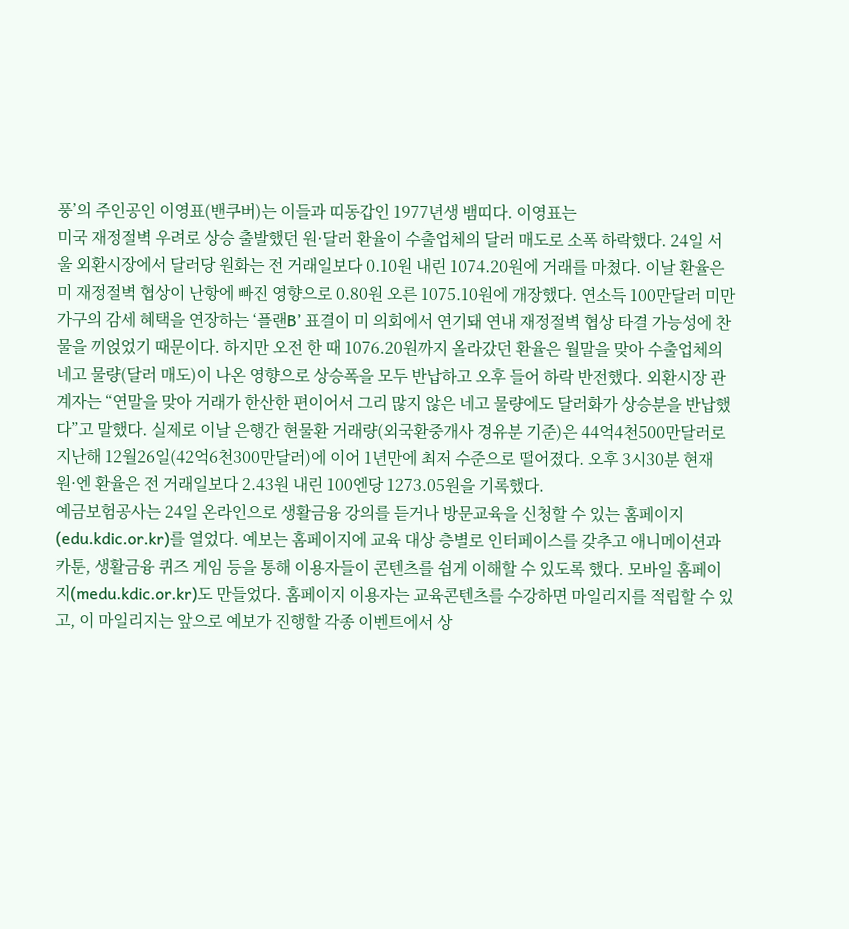풍’의 주인공인 이영표(밴쿠버)는 이들과 띠동갑인 1977년생 뱀띠다. 이영표는
미국 재정절벽 우려로 상승 출발했던 원·달러 환율이 수출업체의 달러 매도로 소폭 하락했다. 24일 서울 외환시장에서 달러당 원화는 전 거래일보다 0.10원 내린 1074.20원에 거래를 마쳤다. 이날 환율은 미 재정절벽 협상이 난항에 빠진 영향으로 0.80원 오른 1075.10원에 개장했다. 연소득 100만달러 미만 가구의 감세 혜택을 연장하는 ‘플랜B’ 표결이 미 의회에서 연기돼 연내 재정절벽 협상 타결 가능성에 찬물을 끼얹었기 때문이다. 하지만 오전 한 때 1076.20원까지 올라갔던 환율은 월말을 맞아 수출업체의 네고 물량(달러 매도)이 나온 영향으로 상승폭을 모두 반납하고 오후 들어 하락 반전했다. 외환시장 관계자는 “연말을 맞아 거래가 한산한 편이어서 그리 많지 않은 네고 물량에도 달러화가 상승분을 반납했다”고 말했다. 실제로 이날 은행간 현물환 거래량(외국환중개사 경유분 기준)은 44억4천500만달러로 지난해 12월26일(42억6천300만달러)에 이어 1년만에 최저 수준으로 떨어졌다. 오후 3시30분 현재 원·엔 환율은 전 거래일보다 2.43원 내린 100엔당 1273.05원을 기록했다.
예금보험공사는 24일 온라인으로 생활금융 강의를 듣거나 방문교육을 신청할 수 있는 홈페이지(edu.kdic.or.kr)를 열었다. 예보는 홈페이지에 교육 대상 층별로 인터페이스를 갖추고 애니메이션과 카툰, 생활금융 퀴즈 게임 등을 통해 이용자들이 콘텐츠를 쉽게 이해할 수 있도록 했다. 모바일 홈페이지(medu.kdic.or.kr)도 만들었다. 홈페이지 이용자는 교육콘텐츠를 수강하면 마일리지를 적립할 수 있고, 이 마일리지는 앞으로 예보가 진행할 각종 이벤트에서 상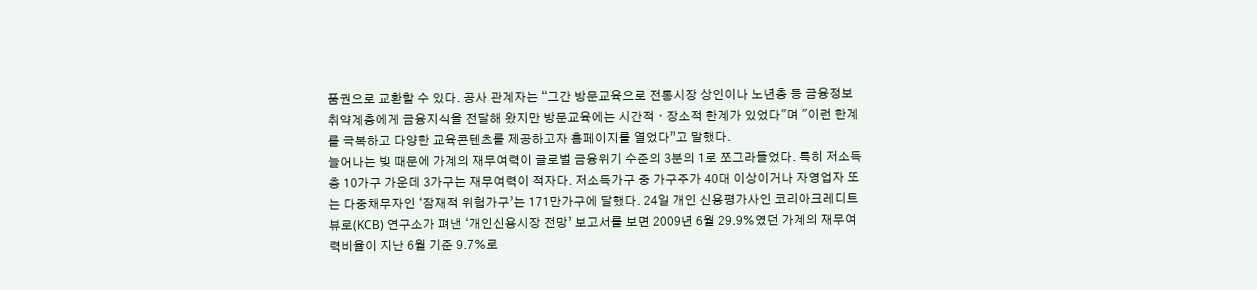품권으로 교환할 수 있다. 공사 관계자는 “그간 방문교육으로 전통시장 상인이나 노년층 등 금융정보 취약계층에게 금융지식을 전달해 왔지만 방문교육에는 시간적ㆍ장소적 한계가 있었다"며 "이런 한계를 극복하고 다양한 교육콘텐츠를 제공하고자 홈페이지를 열었다”고 말했다.
늘어나는 빚 때문에 가계의 재무여력이 글로벌 금융위기 수준의 3분의 1로 쪼그라들었다. 특히 저소득층 10가구 가운데 3가구는 재무여력이 적자다. 저소득가구 중 가구주가 40대 이상이거나 자영업자 또는 다중채무자인 ‘잠재적 위험가구’는 171만가구에 달했다. 24일 개인 신용평가사인 코리아크레디트뷰로(KCB) 연구소가 펴낸 ‘개인신용시장 전망’ 보고서를 보면 2009년 6월 29.9%였던 가계의 재무여력비율이 지난 6월 기준 9.7%로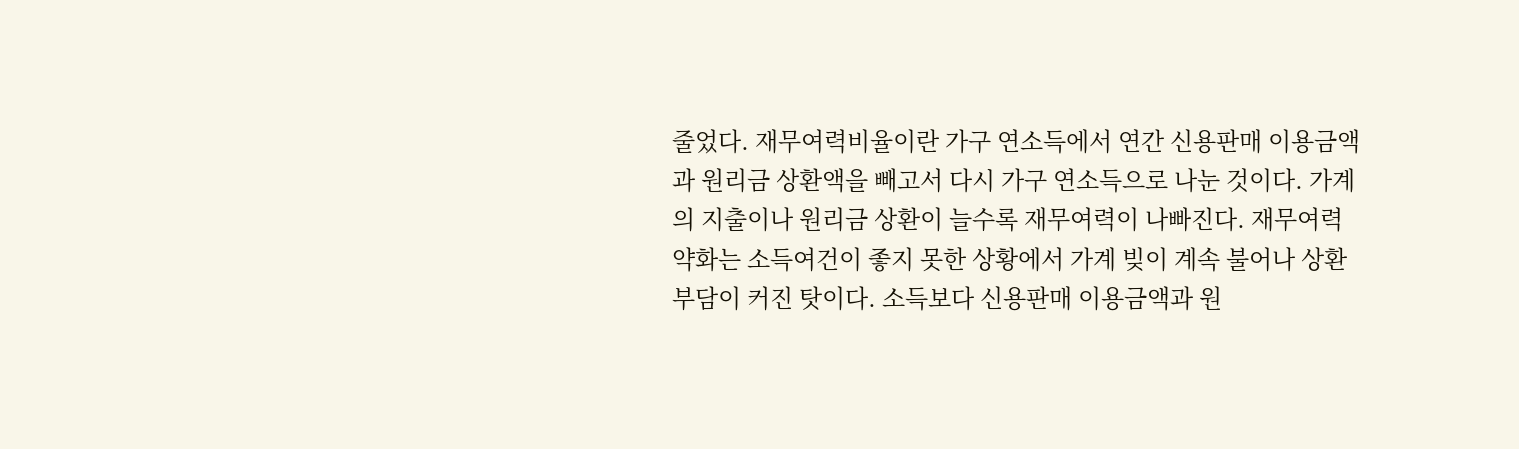줄었다. 재무여력비율이란 가구 연소득에서 연간 신용판매 이용금액과 원리금 상환액을 빼고서 다시 가구 연소득으로 나눈 것이다. 가계의 지출이나 원리금 상환이 늘수록 재무여력이 나빠진다. 재무여력 약화는 소득여건이 좋지 못한 상황에서 가계 빚이 계속 불어나 상환부담이 커진 탓이다. 소득보다 신용판매 이용금액과 원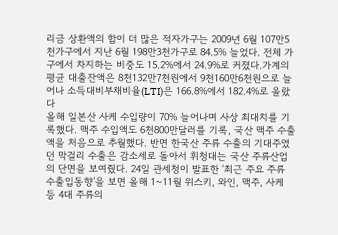리금 상환액의 합이 더 많은 적자가구는 2009년 6월 107만5천가구에서 지난 6월 198만3천가구로 84.5% 늘었다. 전체 가구에서 차지하는 비중도 15.2%에서 24.9%로 커졌다.가계의 평균 대출잔액은 8천132만7천원에서 9천160만6천원으로 늘어나 소득대비부채비율(LTI)은 166.8%에서 182.4%로 올랐다
올해 일본산 사케 수입량이 70% 늘어나며 사상 최대치를 기록했다. 맥주 수입액도 6천800만달러를 기록, 국산 맥주 수출액을 처음으로 추월했다. 반면 한국산 주류 수출의 기대주였던 막걸리 수출은 감소세로 돌아서 휘청대는 국산 주류산업의 단면을 보여줬다. 24일 관세청이 발표한 ‘최근 주요 주류 수출입동향’을 보면 올해 1~11월 위스키, 와인, 맥주, 사케 등 4대 주류의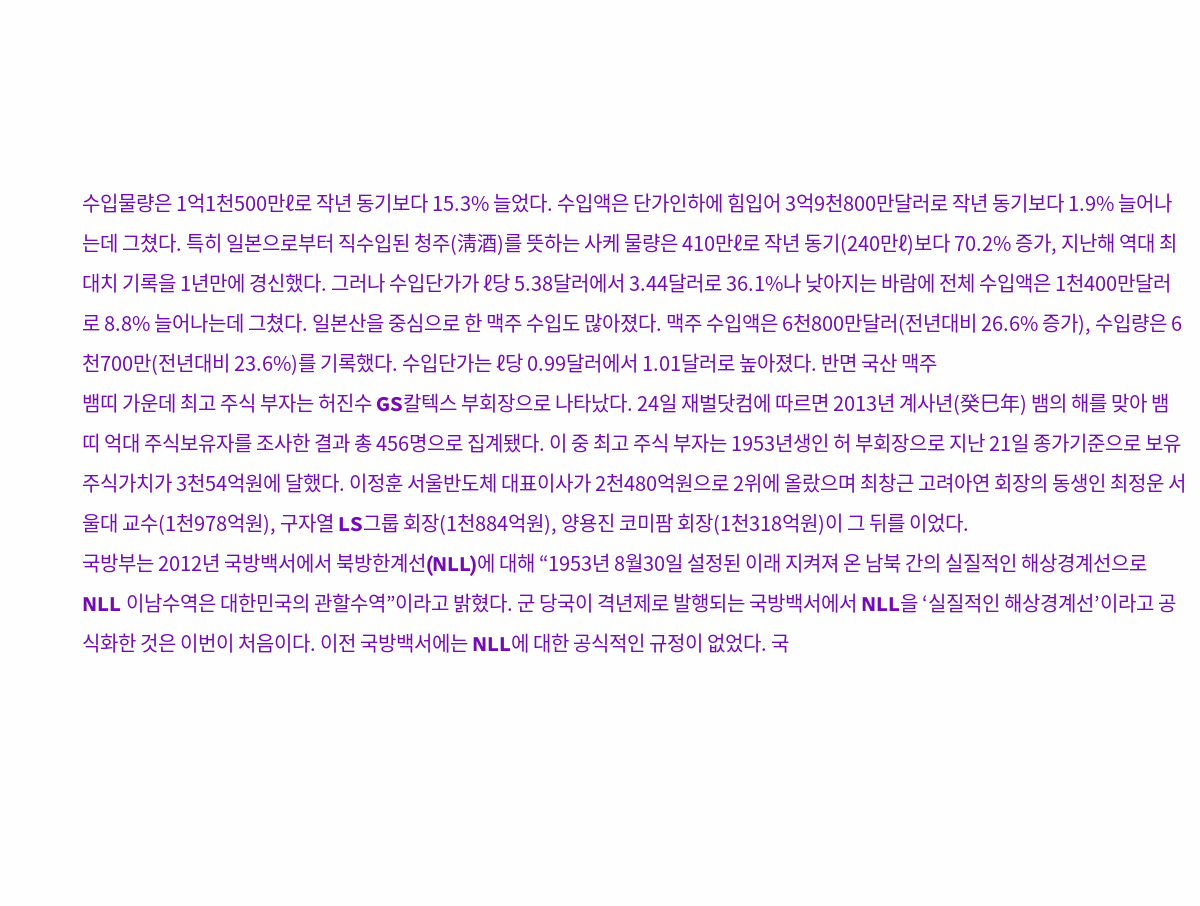수입물량은 1억1천500만ℓ로 작년 동기보다 15.3% 늘었다. 수입액은 단가인하에 힘입어 3억9천800만달러로 작년 동기보다 1.9% 늘어나는데 그쳤다. 특히 일본으로부터 직수입된 청주(淸酒)를 뜻하는 사케 물량은 410만ℓ로 작년 동기(240만ℓ)보다 70.2% 증가, 지난해 역대 최대치 기록을 1년만에 경신했다. 그러나 수입단가가 ℓ당 5.38달러에서 3.44달러로 36.1%나 낮아지는 바람에 전체 수입액은 1천400만달러로 8.8% 늘어나는데 그쳤다. 일본산을 중심으로 한 맥주 수입도 많아졌다. 맥주 수입액은 6천800만달러(전년대비 26.6% 증가), 수입량은 6천700만(전년대비 23.6%)를 기록했다. 수입단가는 ℓ당 0.99달러에서 1.01달러로 높아졌다. 반면 국산 맥주
뱀띠 가운데 최고 주식 부자는 허진수 GS칼텍스 부회장으로 나타났다. 24일 재벌닷컴에 따르면 2013년 계사년(癸巳年) 뱀의 해를 맞아 뱀띠 억대 주식보유자를 조사한 결과 총 456명으로 집계됐다. 이 중 최고 주식 부자는 1953년생인 허 부회장으로 지난 21일 종가기준으로 보유 주식가치가 3천54억원에 달했다. 이정훈 서울반도체 대표이사가 2천480억원으로 2위에 올랐으며 최창근 고려아연 회장의 동생인 최정운 서울대 교수(1천978억원), 구자열 LS그룹 회장(1천884억원), 양용진 코미팜 회장(1천318억원)이 그 뒤를 이었다.
국방부는 2012년 국방백서에서 북방한계선(NLL)에 대해 “1953년 8월30일 설정된 이래 지켜져 온 남북 간의 실질적인 해상경계선으로 NLL 이남수역은 대한민국의 관할수역”이라고 밝혔다. 군 당국이 격년제로 발행되는 국방백서에서 NLL을 ‘실질적인 해상경계선’이라고 공식화한 것은 이번이 처음이다. 이전 국방백서에는 NLL에 대한 공식적인 규정이 없었다. 국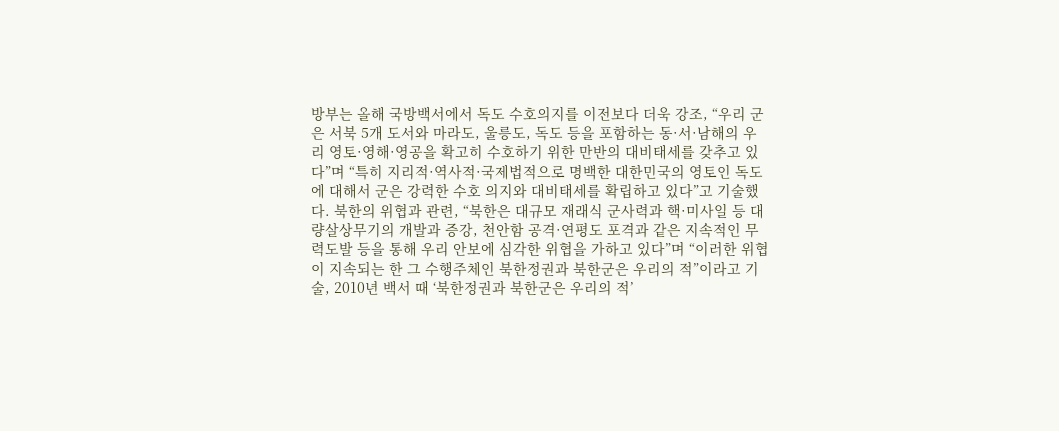방부는 올해 국방백서에서 독도 수호의지를 이전보다 더욱 강조, “우리 군은 서북 5개 도서와 마라도, 울릉도, 독도 등을 포함하는 동·서·남해의 우리 영토·영해·영공을 확고히 수호하기 위한 만반의 대비태세를 갖추고 있다”며 “특히 지리적·역사적·국제법적으로 명백한 대한민국의 영토인 독도에 대해서 군은 강력한 수호 의지와 대비태세를 확립하고 있다”고 기술했다. 북한의 위협과 관련, “북한은 대규모 재래식 군사력과 핵·미사일 등 대량살상무기의 개발과 증강, 천안함 공격·연평도 포격과 같은 지속적인 무력도발 등을 통해 우리 안보에 심각한 위협을 가하고 있다”며 “이러한 위협이 지속되는 한 그 수행주체인 북한정권과 북한군은 우리의 적”이라고 기술, 2010년 백서 때 ‘북한정권과 북한군은 우리의 적’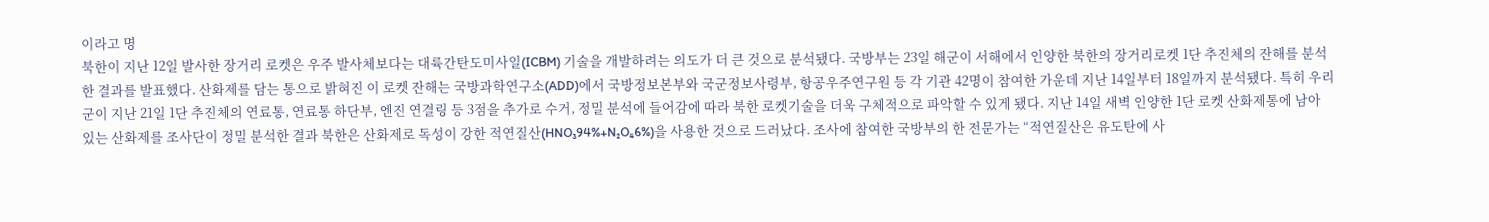이라고 명
북한이 지난 12일 발사한 장거리 로켓은 우주 발사체보다는 대륙간탄도미사일(ICBM) 기술을 개발하려는 의도가 더 큰 것으로 분석됐다. 국방부는 23일 해군이 서해에서 인양한 북한의 장거리로켓 1단 추진체의 잔해를 분석한 결과를 발표했다. 산화제를 담는 통으로 밝혀진 이 로켓 잔해는 국방과학연구소(ADD)에서 국방정보본부와 국군정보사령부, 항공우주연구원 등 각 기관 42명이 참여한 가운데 지난 14일부터 18일까지 분석됐다. 특히 우리 군이 지난 21일 1단 추진체의 연료통, 연료통 하단부, 엔진 연결링 등 3점을 추가로 수거, 정밀 분석에 들어감에 따라 북한 로켓기술을 더욱 구체적으로 파악할 수 있게 됐다. 지난 14일 새벽 인양한 1단 로켓 산화제통에 남아 있는 산화제를 조사단이 정밀 분석한 결과 북한은 산화제로 독성이 강한 적연질산(HNO₃94%+N₂O₄6%)을 사용한 것으로 드러났다. 조사에 참여한 국방부의 한 전문가는 “적연질산은 유도탄에 사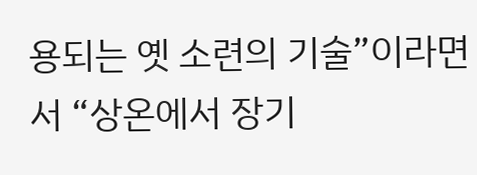용되는 옛 소련의 기술”이라면서 “상온에서 장기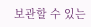보관할 수 있는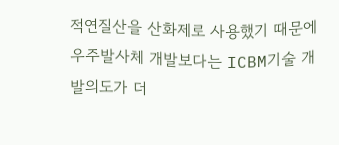적연질산을 산화제로 사용했기 때문에 우주발사체 개발보다는 ICBM기술 개발의도가 더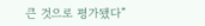큰 것으로 평가됐다”